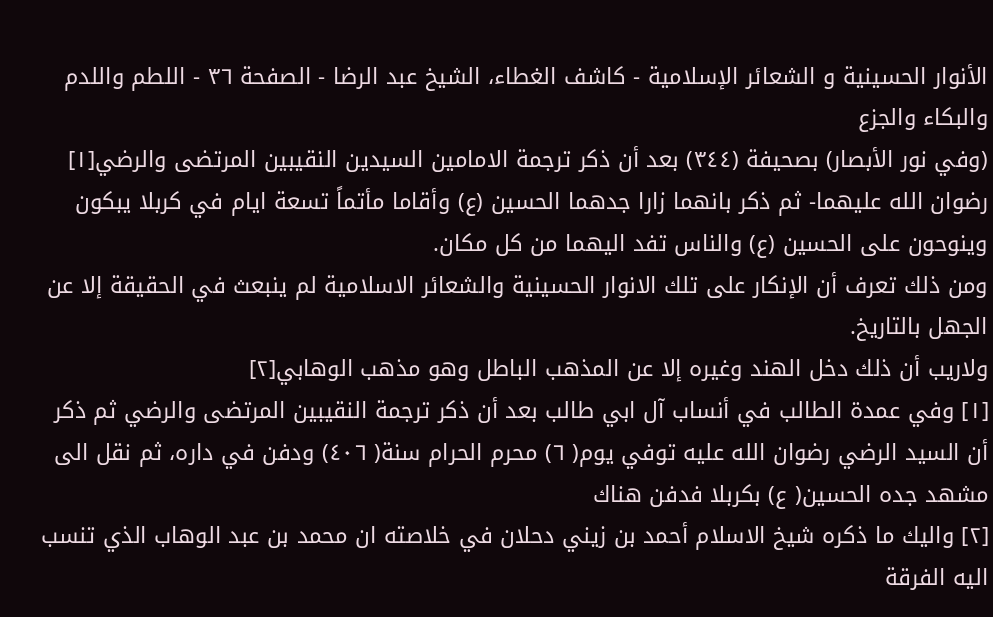الأنوار الحسينية و الشعائر الإسلامية - كاشف الغطاء، الشيخ عبد الرضا - الصفحة ٣٦ - اللطم واللدم والبكاء والجزع
(وفي نور الأبصار) بصحيفة (٣٤٤) بعد أن ذكر ترجمة الامامين السيدين النقيبين المرتضى والرضي[١] رضوان الله عليهما- ثم ذكر بانهما زارا جدهما الحسين (ع) وأقاما مأتماً تسعة ايام في كربلا يبكون وينوحون على الحسين (ع) والناس تفد اليهما من كل مكان.
ومن ذلك تعرف أن الإنكار على تلك الانوار الحسينية والشعائر الاسلامية لم ينبعث في الحقيقة إلا عن الجهل بالتاريخ.
ولاريب أن ذلك دخل الهند وغيره إلا عن المذهب الباطل وهو مذهب الوهابي[٢]
[١] وفي عمدة الطالب في أنساب آل ابي طالب بعد أن ذكر ترجمة النقيبين المرتضى والرضي ثم ذكر أن السيد الرضي رضوان الله عليه توفي يوم( ٦) محرم الحرام سنة( ٤٠٦) ودفن في داره، ثم نقل الى مشهد جده الحسين( ع) بكربلا فدفن هناك
[٢] واليك ما ذكره شيخ الاسلام أحمد بن زيني دحلان في خلاصته ان محمد بن عبد الوهاب الذي تنسب اليه الفرقة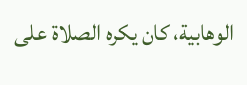الوهابية، كان يكره الصلاة على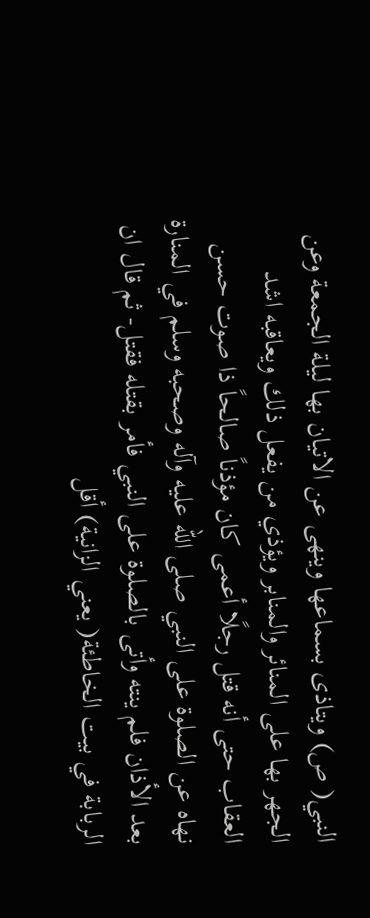النبي( ص) ويتاذى بسماعها وينهى عن الاتيان بها ليلة الجمعة وعن الجهر بها على المنائر والمنابر ويؤذي من يفعل ذلك ويعاقبه اشد العقاب حتى أنه قتل رجلًا أعمى كان مؤذناً صالحاً ذا صوت حسن نهاه عن الصلوة على النبي صلى الله عليه وآله وصحبه وسلم في المنارة بعد الأذان فلم ينته وأتى بالصلوة على النبي فأمر بقتله فقتل- ثم قال ان الربابة في بيت الخاطئة( يعني الزانية) أقل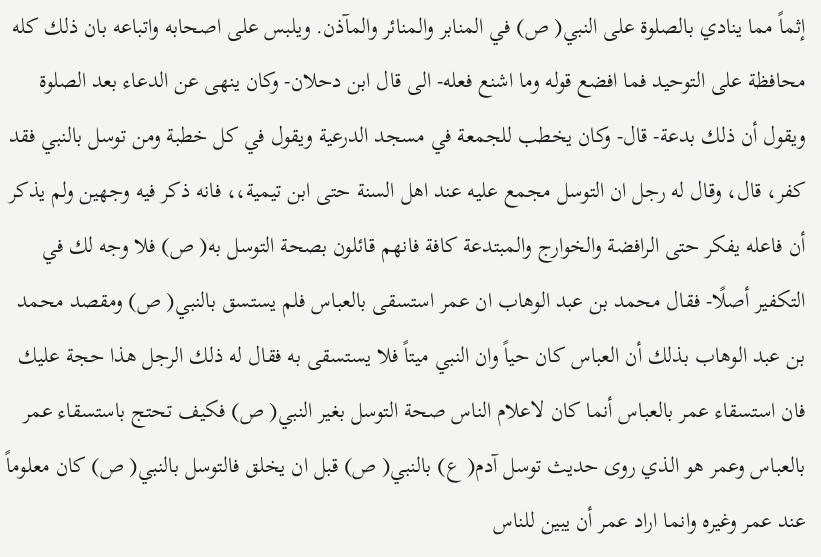إثماً مما ينادي بالصلوة على النبي( ص) في المنابر والمنائر والمآذن. ويلبس على اصحابه واتباعه بان ذلك كله محافظة على التوحيد فما افضع قوله وما اشنع فعله- الى قال ابن دحلان- وكان ينهى عن الدعاء بعد الصلوة ويقول أن ذلك بدعة- قال- وكان يخطب للجمعة في مسجد الدرعية ويقول في كل خطبة ومن توسل بالنبي فقد كفر، قال، وقال له رجل ان التوسل مجمع عليه عند اهل السنة حتى ابن تيمية،، فانه ذكر فيه وجهين ولم يذكر أن فاعله يفكر حتى الرافضة والخوارج والمبتدعة كافة فانهم قائلون بصحة التوسل به( ص) فلا وجه لك في التكفير أصلًا- فقال محمد بن عبد الوهاب ان عمر استسقى بالعباس فلم يستسق بالنبي( ص) ومقصد محمد بن عبد الوهاب بذلك أن العباس كان حياً وان النبي ميتاً فلا يستسقى به فقال له ذلك الرجل هذا حجة عليك فان استسقاء عمر بالعباس أنما كان لاعلام الناس صحة التوسل بغير النبي( ص) فكيف تحتج باستسقاء عمر بالعباس وعمر هو الذي روى حديث توسل آدم( ع) بالنبي( ص) قبل ان يخلق فالتوسل بالنبي( ص) كان معلوماً عند عمر وغيره وانما اراد عمر أن يبين للناس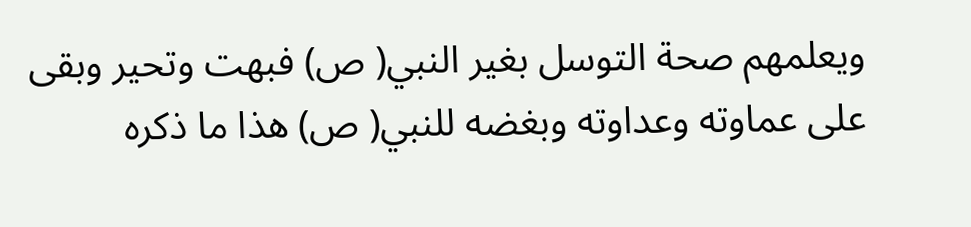ويعلمهم صحة التوسل بغير النبي( ص) فبهت وتحير وبقى على عماوته وعداوته وبغضه للنبي( ص) هذا ما ذكره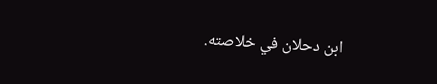ابن دحلان في خلاصته.